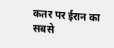कतर पर ईरान का सबसे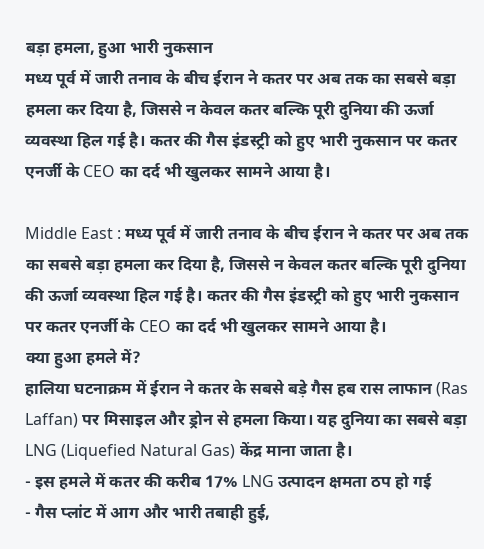बड़ा हमला, हुआ भारी नुकसान
मध्य पूर्व में जारी तनाव के बीच ईरान ने कतर पर अब तक का सबसे बड़ा हमला कर दिया है, जिससे न केवल कतर बल्कि पूरी दुनिया की ऊर्जा व्यवस्था हिल गई है। कतर की गैस इंडस्ट्री को हुए भारी नुकसान पर कतर एनर्जी के CEO का दर्द भी खुलकर सामने आया है।

Middle East : मध्य पूर्व में जारी तनाव के बीच ईरान ने कतर पर अब तक का सबसे बड़ा हमला कर दिया है, जिससे न केवल कतर बल्कि पूरी दुनिया की ऊर्जा व्यवस्था हिल गई है। कतर की गैस इंडस्ट्री को हुए भारी नुकसान पर कतर एनर्जी के CEO का दर्द भी खुलकर सामने आया है।
क्या हुआ हमले में?
हालिया घटनाक्रम में ईरान ने कतर के सबसे बड़े गैस हब रास लाफान (Ras Laffan) पर मिसाइल और ड्रोन से हमला किया। यह दुनिया का सबसे बड़ा LNG (Liquefied Natural Gas) केंद्र माना जाता है।
- इस हमले में कतर की करीब 17% LNG उत्पादन क्षमता ठप हो गई
- गैस प्लांट में आग और भारी तबाही हुई,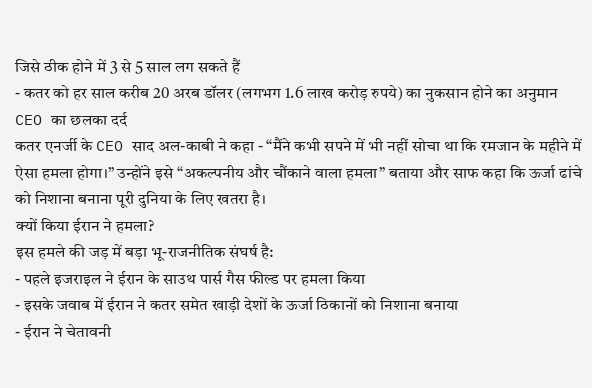जिसे ठीक होने में 3 से 5 साल लग सकते हैं
- कतर को हर साल करीब 20 अरब डॉलर (लगभग 1.6 लाख करोड़ रुपये) का नुकसान होने का अनुमान
CEO का छलका दर्द
कतर एनर्जी के CEO साद अल-काबी ने कहा - “मैंने कभी सपने में भी नहीं सोचा था कि रमजान के महीने में ऐसा हमला होगा।” उन्होंने इसे “अकल्पनीय और चौंकाने वाला हमला” बताया और साफ कहा कि ऊर्जा ढांचे को निशाना बनाना पूरी दुनिया के लिए खतरा है।
क्यों किया ईरान ने हमला?
इस हमले की जड़ में बड़ा भू-राजनीतिक संघर्ष है:
- पहले इजराइल ने ईरान के साउथ पार्स गैस फील्ड पर हमला किया
- इसके जवाब में ईरान ने कतर समेत खाड़ी देशों के ऊर्जा ठिकानों को निशाना बनाया
- ईरान ने चेतावनी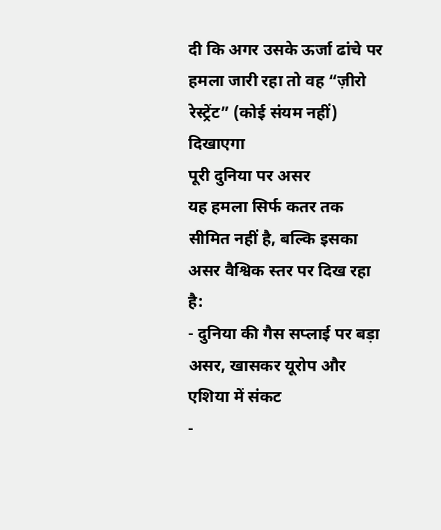दी कि अगर उसके ऊर्जा ढांचे पर हमला जारी रहा तो वह “ज़ीरो रेस्ट्रेंट” (कोई संयम नहीं) दिखाएगा
पूरी दुनिया पर असर
यह हमला सिर्फ कतर तक सीमित नहीं है, बल्कि इसका असर वैश्विक स्तर पर दिख रहा है:
- दुनिया की गैस सप्लाई पर बड़ा असर, खासकर यूरोप और एशिया में संकट
-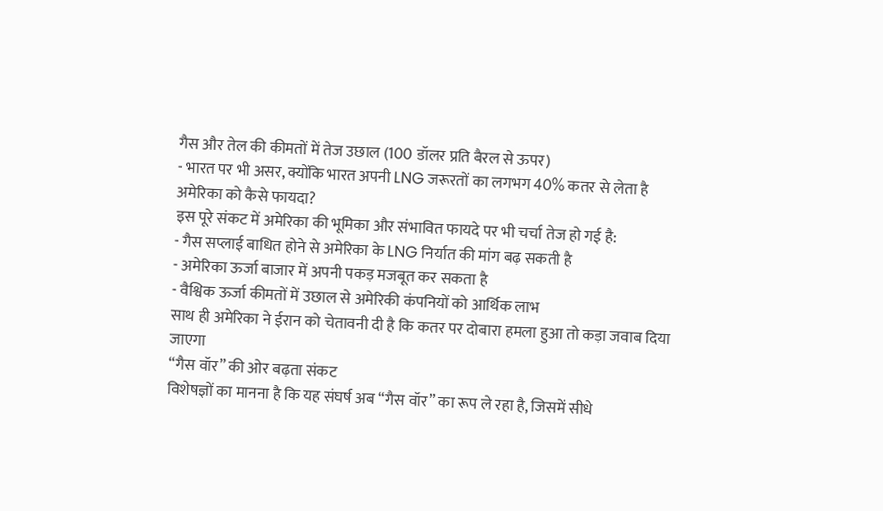गैस और तेल की कीमतों में तेज उछाल (100 डॉलर प्रति बैरल से ऊपर)
- भारत पर भी असर, क्योंकि भारत अपनी LNG जरूरतों का लगभग 40% कतर से लेता है
अमेरिका को कैसे फायदा?
इस पूरे संकट में अमेरिका की भूमिका और संभावित फायदे पर भी चर्चा तेज हो गई है:
- गैस सप्लाई बाधित होने से अमेरिका के LNG निर्यात की मांग बढ़ सकती है
- अमेरिका ऊर्जा बाजार में अपनी पकड़ मजबूत कर सकता है
- वैश्विक ऊर्जा कीमतों में उछाल से अमेरिकी कंपनियों को आर्थिक लाभ
साथ ही अमेरिका ने ईरान को चेतावनी दी है कि कतर पर दोबारा हमला हुआ तो कड़ा जवाब दिया जाएगा
“गैस वॉर” की ओर बढ़ता संकट
विशेषज्ञों का मानना है कि यह संघर्ष अब “गैस वॉर” का रूप ले रहा है, जिसमें सीधे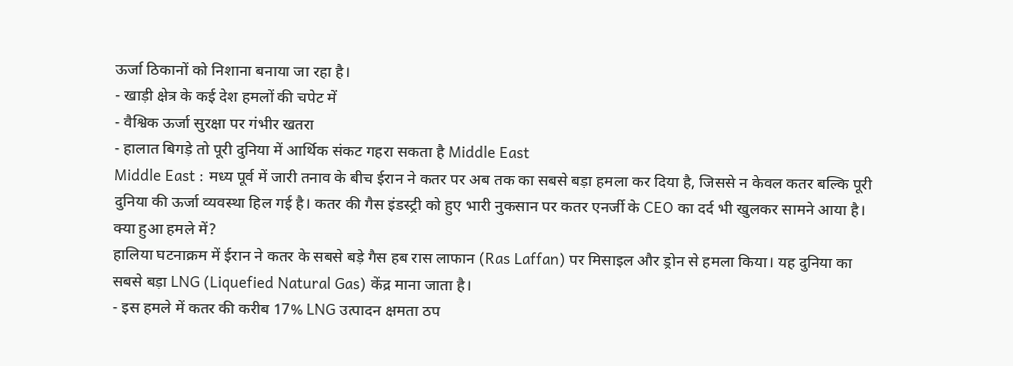ऊर्जा ठिकानों को निशाना बनाया जा रहा है।
- खाड़ी क्षेत्र के कई देश हमलों की चपेट में
- वैश्विक ऊर्जा सुरक्षा पर गंभीर खतरा
- हालात बिगड़े तो पूरी दुनिया में आर्थिक संकट गहरा सकता है Middle East
Middle East : मध्य पूर्व में जारी तनाव के बीच ईरान ने कतर पर अब तक का सबसे बड़ा हमला कर दिया है, जिससे न केवल कतर बल्कि पूरी दुनिया की ऊर्जा व्यवस्था हिल गई है। कतर की गैस इंडस्ट्री को हुए भारी नुकसान पर कतर एनर्जी के CEO का दर्द भी खुलकर सामने आया है।
क्या हुआ हमले में?
हालिया घटनाक्रम में ईरान ने कतर के सबसे बड़े गैस हब रास लाफान (Ras Laffan) पर मिसाइल और ड्रोन से हमला किया। यह दुनिया का सबसे बड़ा LNG (Liquefied Natural Gas) केंद्र माना जाता है।
- इस हमले में कतर की करीब 17% LNG उत्पादन क्षमता ठप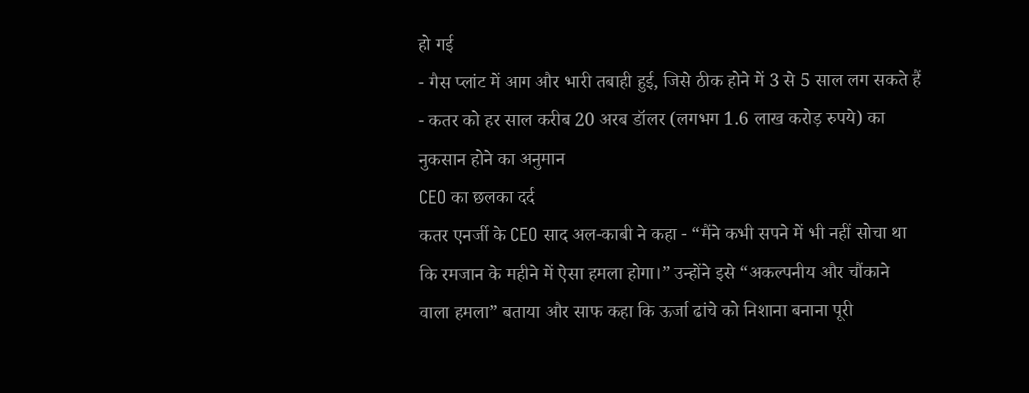हो गई
- गैस प्लांट में आग और भारी तबाही हुई, जिसे ठीक होने में 3 से 5 साल लग सकते हैं
- कतर को हर साल करीब 20 अरब डॉलर (लगभग 1.6 लाख करोड़ रुपये) का नुकसान होने का अनुमान
CEO का छलका दर्द
कतर एनर्जी के CEO साद अल-काबी ने कहा - “मैंने कभी सपने में भी नहीं सोचा था कि रमजान के महीने में ऐसा हमला होगा।” उन्होंने इसे “अकल्पनीय और चौंकाने वाला हमला” बताया और साफ कहा कि ऊर्जा ढांचे को निशाना बनाना पूरी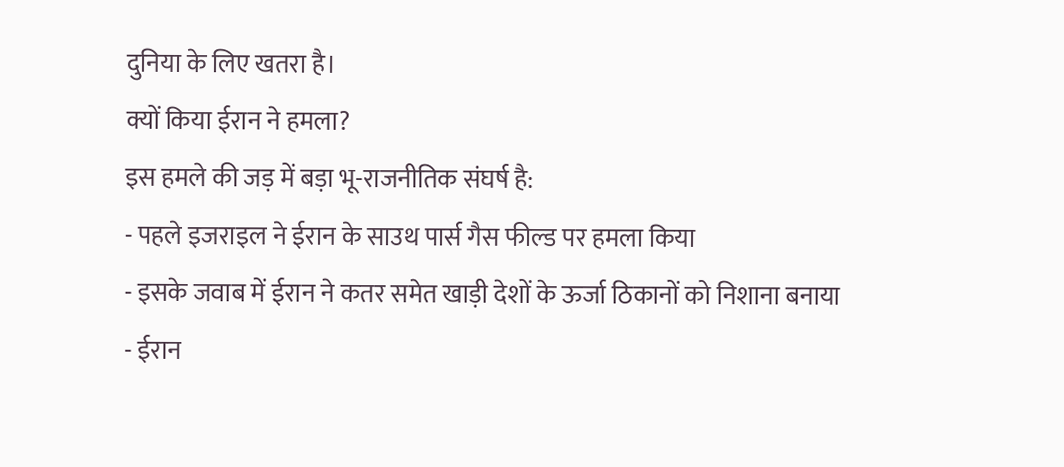दुनिया के लिए खतरा है।
क्यों किया ईरान ने हमला?
इस हमले की जड़ में बड़ा भू-राजनीतिक संघर्ष है:
- पहले इजराइल ने ईरान के साउथ पार्स गैस फील्ड पर हमला किया
- इसके जवाब में ईरान ने कतर समेत खाड़ी देशों के ऊर्जा ठिकानों को निशाना बनाया
- ईरान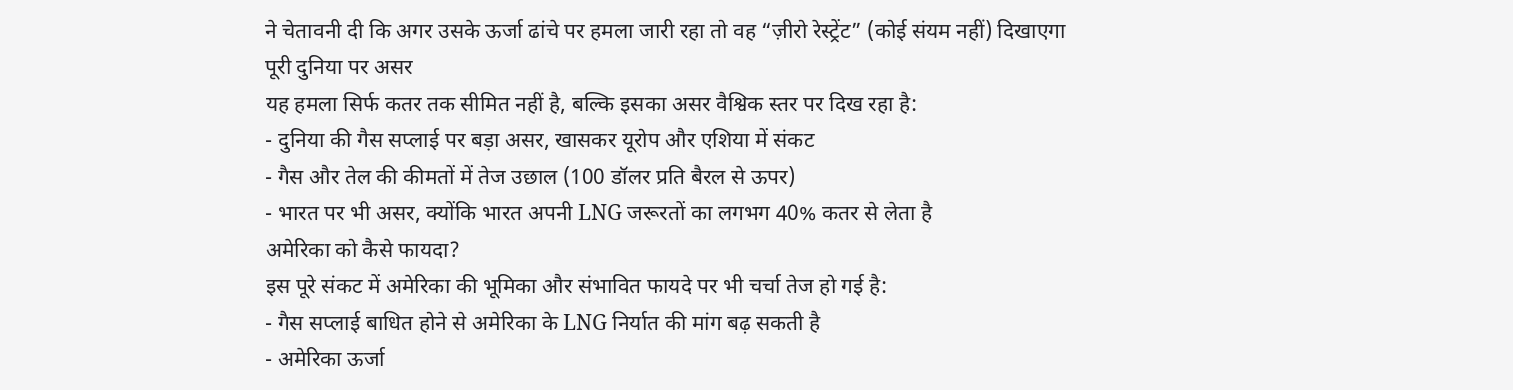ने चेतावनी दी कि अगर उसके ऊर्जा ढांचे पर हमला जारी रहा तो वह “ज़ीरो रेस्ट्रेंट” (कोई संयम नहीं) दिखाएगा
पूरी दुनिया पर असर
यह हमला सिर्फ कतर तक सीमित नहीं है, बल्कि इसका असर वैश्विक स्तर पर दिख रहा है:
- दुनिया की गैस सप्लाई पर बड़ा असर, खासकर यूरोप और एशिया में संकट
- गैस और तेल की कीमतों में तेज उछाल (100 डॉलर प्रति बैरल से ऊपर)
- भारत पर भी असर, क्योंकि भारत अपनी LNG जरूरतों का लगभग 40% कतर से लेता है
अमेरिका को कैसे फायदा?
इस पूरे संकट में अमेरिका की भूमिका और संभावित फायदे पर भी चर्चा तेज हो गई है:
- गैस सप्लाई बाधित होने से अमेरिका के LNG निर्यात की मांग बढ़ सकती है
- अमेरिका ऊर्जा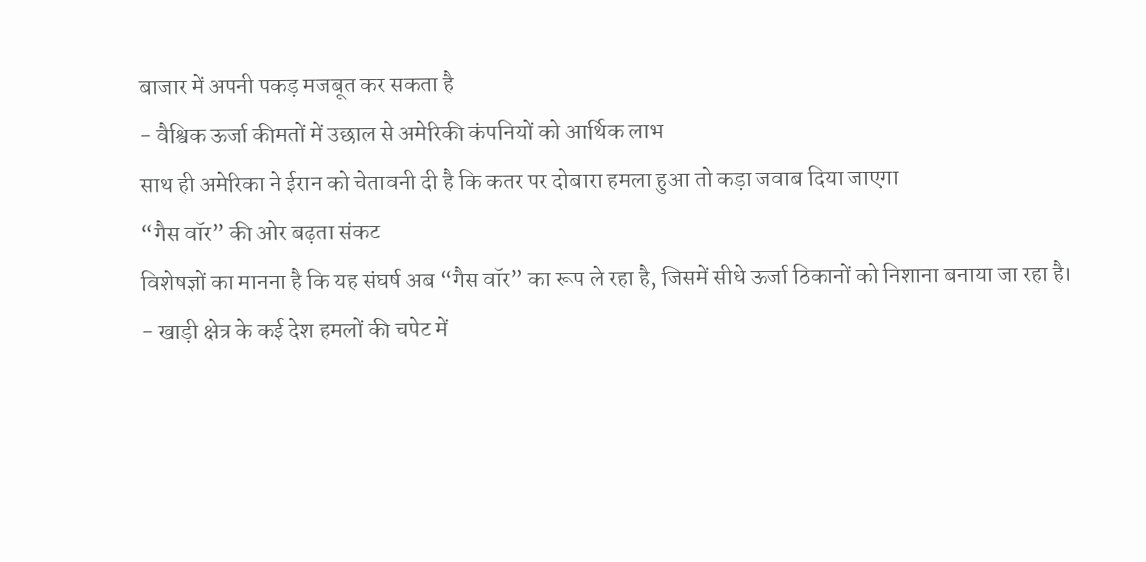बाजार में अपनी पकड़ मजबूत कर सकता है
- वैश्विक ऊर्जा कीमतों में उछाल से अमेरिकी कंपनियों को आर्थिक लाभ
साथ ही अमेरिका ने ईरान को चेतावनी दी है कि कतर पर दोबारा हमला हुआ तो कड़ा जवाब दिया जाएगा
“गैस वॉर” की ओर बढ़ता संकट
विशेषज्ञों का मानना है कि यह संघर्ष अब “गैस वॉर” का रूप ले रहा है, जिसमें सीधे ऊर्जा ठिकानों को निशाना बनाया जा रहा है।
- खाड़ी क्षेत्र के कई देश हमलों की चपेट में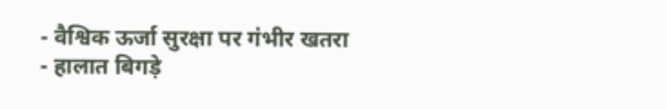- वैश्विक ऊर्जा सुरक्षा पर गंभीर खतरा
- हालात बिगड़े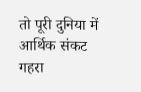तो पूरी दुनिया में आर्थिक संकट गहरा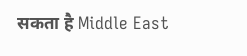सकता है Middle East